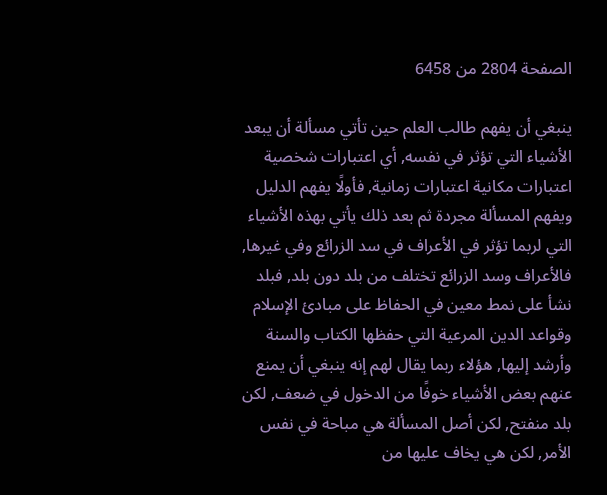الصفحة 2804 من 6458

ينبغي أن يفهم طالب العلم حين تأتي مسألة أن يبعد الأشياء التي تؤثر في نفسه, أي اعتبارات شخصية اعتبارات مكانية اعتبارات زمانية, فأولًا يفهم الدليل ويفهم المسألة مجردة ثم بعد ذلك يأتي بهذه الأشياء التي لربما تؤثر في الأعراف في سد الزرائع وفي غيرها, فالأعراف وسد الزرائع تختلف من بلد دون بلد, فبلد نشأ على نمط معين في الحفاظ على مبادئ الإسلام وقواعد الدين المرعية التي حفظها الكتاب والسنة وأرشد إليها, هؤلاء ربما يقال لهم إنه ينبغي أن يمنع عنهم بعض الأشياء خوفًا من الدخول في ضعف, لكن بلد منفتح, لكن أصل المسألة هي مباحة في نفس الأمر, لكن هي يخاف عليها من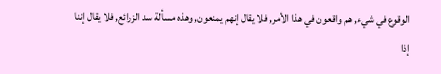الوقوع في شيء, هم واقعون في هذا الأمر, فلا يقال إنهم يمنعون, وهذه مسألة سد الزرائع, فلا يقال إننا إذا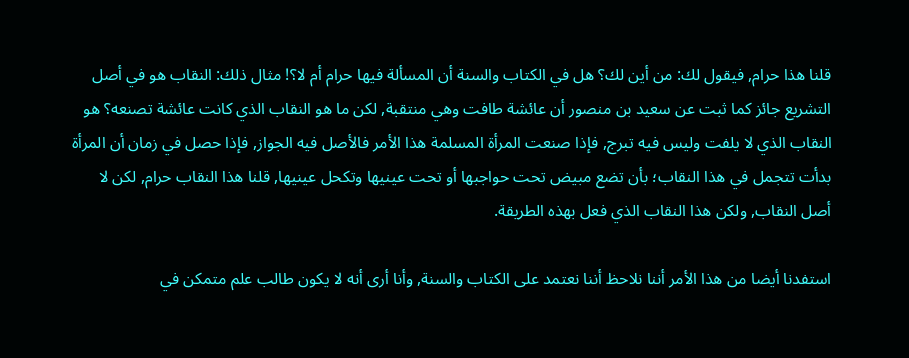قلنا هذا حرام, فيقول لك: من أين لك؟ هل في الكتاب والسنة أن المسألة فيها حرام أم لا؟! مثال ذلك: النقاب هو في أصل التشريع جائز كما ثبت عن سعيد بن منصور أن عائشة طافت وهي منتقبة, لكن ما هو النقاب الذي كانت عائشة تصنعه؟ هو النقاب الذي لا يلفت وليس فيه تبرج, فإذا صنعت المرأة المسلمة هذا الأمر فالأصل فيه الجواز, فإذا حصل في زمان أن المرأة بدأت تتجمل في هذا النقاب؛ بأن تضع مبيض تحت حواجبها أو تحت عينيها وتكحل عينيها, قلنا هذا النقاب حرام, لكن لا أصل النقاب, ولكن هذا النقاب الذي فعل بهذه الطريقة.

استفدنا أيضا من هذا الأمر أننا نلاحظ أننا نعتمد على الكتاب والسنة, وأنا أرى أنه لا يكون طالب علم متمكن في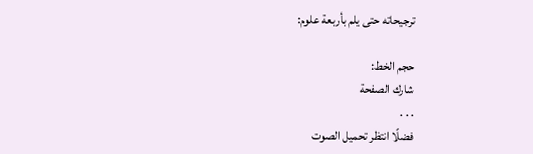ترجيحاته حتى يلم بأربعة علوم:

حجم الخط:
شارك الصفحة
. . .
فضلًا انتظر تحميل الصوت